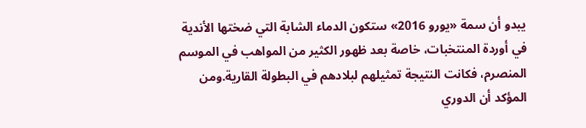يبدو أن سمة «يورو 2016» ستكون الدماء الشابة التي ضختها الأندية في أوردة المنتخبات، خاصة بعد ظهور الكثير من المواهب في الموسم المنصرم، فكانت النتيجة تمثيلهم لبلادهم في البطولة القارية.ومن المؤكد أن الدوري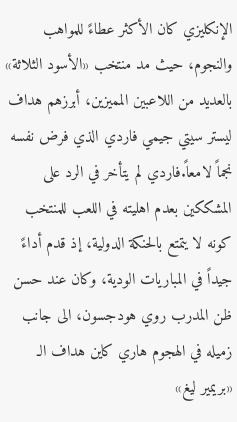الإنكليزي كان الأكثر عطاءً للمواهب والنجوم، حيث مد منتخب «الأسود الثلاثة» بالعديد من اللاعبين المميزين، أبرزهم هداف ليستر سيتي جيمي فاردي الذي فرض نفسه نجماً لامعاً.فاردي لم يتأخر في الرد على المشككين بعدم اهليته في اللعب للمنتخب كونه لا يتمتع بالحنكة الدولية، إذ قدم أداءً جيداً في المباريات الودية، وكان عند حسن ظن المدرب روي هودجسون، الى جانب زميله في الهجوم هاري كاين هداف الـ «بريمير ليغ»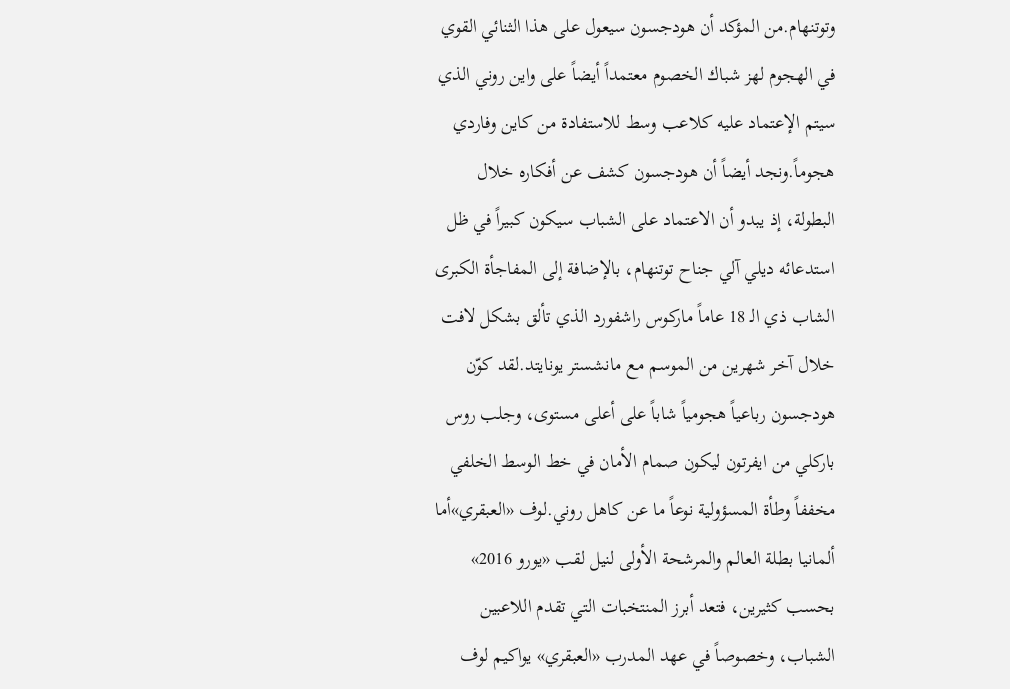وتوتنهام.من المؤكد أن هودجسون سيعول على هذا الثنائي القوي في الهجوم لهز شباك الخصوم معتمداً أيضاً على واين روني الذي سيتم الإعتماد عليه كلاعب وسط للاستفادة من كاين وفاردي هجوماً.ونجد أيضاً أن هودجسون كشف عن أفكاره خلال البطولة، إذ يبدو أن الاعتماد على الشباب سيكون كبيراً في ظل استدعائه ديلي آلي جناح توتنهام، بالإضافة إلى المفاجأة الكبرى الشاب ذي الـ 18 عاماً ماركوس راشفورد الذي تألق بشكل لافت خلال آخر شهرين من الموسم مع مانشستر يونايتد.لقد كوّن هودجسون رباعياً هجومياً شاباً على أعلى مستوى، وجلب روس باركلي من ايفرتون ليكون صمام الأمان في خط الوسط الخلفي مخففاً وطأة المسؤولية نوعاً ما عن كاهل روني.لوف «العبقري»أما ألمانيا بطلة العالم والمرشحة الأولى لنيل لقب «يورو 2016» بحسب كثيرين، فتعد أبرز المنتخبات التي تقدم اللاعبين الشباب، وخصوصاً في عهد المدرب «العبقري» يواكيم لوف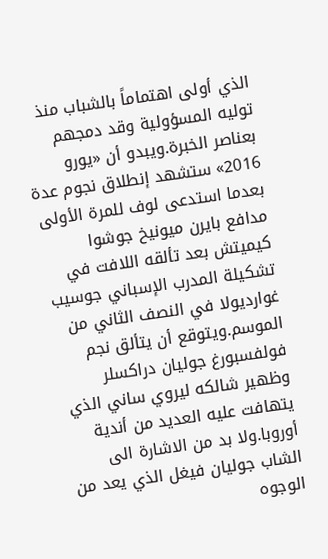الذي أولى اهتماماً بالشباب منذ توليه المسؤولية وقد دمجهم بعناصر الخبرة.ويبدو أن «يورو 2016» ستشهد إنطلاق نجوم عدة بعدما استدعى لوف للمرة الأولى مدافع بايرن ميونيخ جوشوا كيميتش بعد تألقه اللافت في تشكيلة المدرب الإسباني جوسيب غوارديولا في النصف الثاني من الموسم.ويتوقع أن يتألق نجم فولفسبورغ جوليان دراكسلر وظهير شالكه ليروي ساني الذي يتهافت عليه العديد من أندية أوروبا.ولا بد من الاشارة الى الشاب جوليان فيغل الذي يعد من الوجوه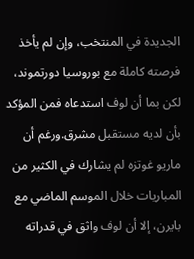الجديدة في المنتخب، وإن لم يأخذ فرصته كاملة مع بوروسيا دورتموند، لكن بما أن لوف استدعاه فمن المؤكد بأن لديه مستقبل مشرق.ورغم أن ماريو غوتزه لم يشارك في الكثير من المباريات خلال الموسم الماضي مع بايرن، إلا أن لوف واثق في قدراته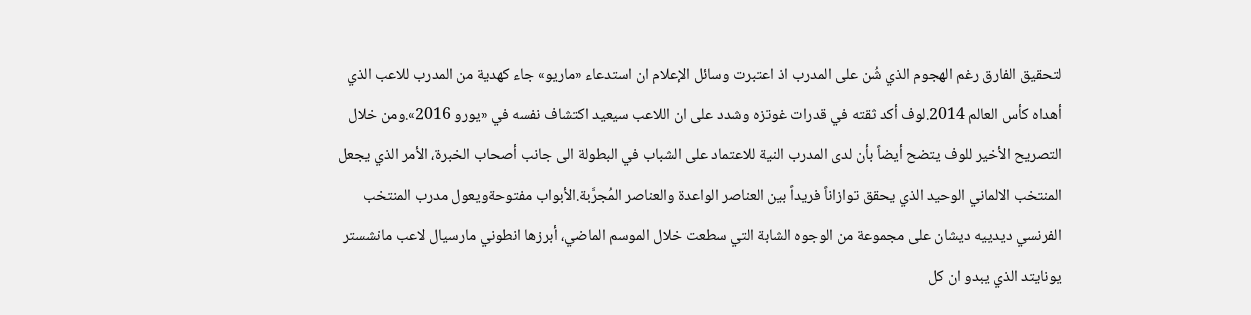لتحقيق الفارق رغم الهجوم الذي شُن على المدرب اذ اعتبرت وسائل الإعلام ان استدعاء «ماريو» جاء كهدية من المدرب للاعب الذي أهداه كأس العالم 2014.لوف أكد ثقته في قدرات غوتزه وشدد على ان اللاعب سيعيد اكتشاف نفسه في «يورو 2016».ومن خلال التصريح الأخير للوف يتضح أيضاً بأن لدى المدرب النية للاعتماد على الشباب في البطولة الى جانب أصحاب الخبرة، الأمر الذي يجعل المنتخب الالماني الوحيد الذي يحقق توازاناً فريداً بين العناصر الواعدة والعناصر المُجرَّبة.الأبواب مفتوحةويعول مدرب المنتخب الفرنسي ديدييه ديشان على مجموعة من الوجوه الشابة التي سطعت خلال الموسم الماضي، أبرزها انطوني مارسيال لاعب مانشستر يونايتد الذي يبدو ان كل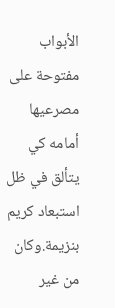الأبواب مفتوحة على مصرعيها أمامه كي يتألق في ظل استبعاد كريم بنزيمة.وكان من غير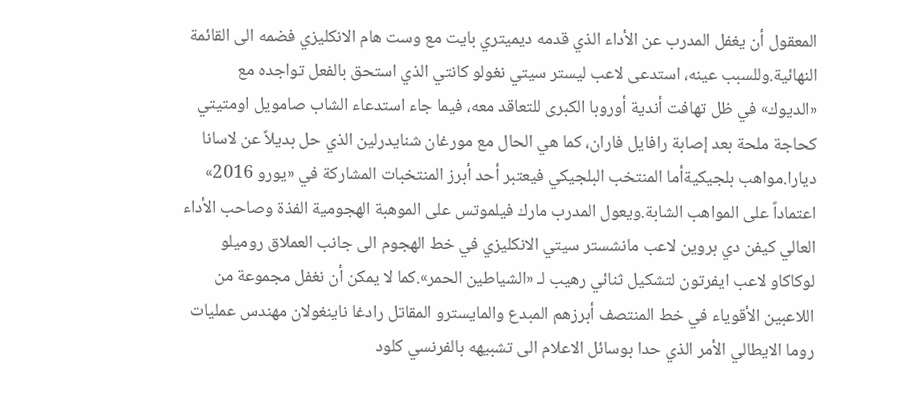المعقول أن يغفل المدرب عن الأداء الذي قدمه ديميتري بايت مع وست هام الانكليزي فضمه الى القائمة النهائية.وللسبب عينه، استدعى لاعب ليستر سيتي نغولو كانتي الذي استحق بالفعل تواجده مع «الديوك» في ظل تهافت أندية أوروبا الكبرى للتعاقد معه، فيما جاء استدعاء الشاب صامويل اومتيتي كحاجة ملحة بعد إصابة رافايل فاران، كما هي الحال مع مورغان شنايدرلين الذي حل بديلاً عن لاسانا ديارا.مواهب بلجيكيةأما المنتخب البلجيكي فيعتبر أحد أبرز المنتخبات المشاركة في «يورو 2016» اعتماداً على المواهب الشابة.ويعول المدرب مارك فيلموتس على الموهبة الهجومية الفذة وصاحب الأداء العالي كيفن دي بروين لاعب مانشستر سيتي الانكليزي في خط الهجوم الى جانب العملاق روميلو لوكاكاو لاعب ايفرتون لتشكيل ثنائي رهيب لـ «الشياطين الحمر».كما لا يمكن أن نغفل مجموعة من اللاعبين الأقوياء في خط المنتصف أبرزهم المبدع والمايسترو المقاتل رادغا ناينغولان مهندس عمليات روما الايطالي الأمر الذي حدا بوسائل الاعلام الى تشبيهه بالفرنسي كلود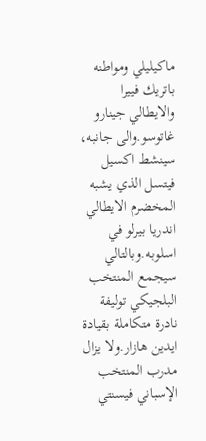ماكيليلي ومواطنه باتريك فييرا والايطالي جينارو غاتوسو.والى جانبه، سينشط اكسيل فيتسل الذي يشبه المخضرم الايطالي اندريا بيرلو في اسلوبه.وبالتالي سيجمع المنتخب البلجيكي توليفة نادرة متكاملة بقيادة ايدين هازار.ولا يزال مدرب المنتخب الإسباني فيسنتي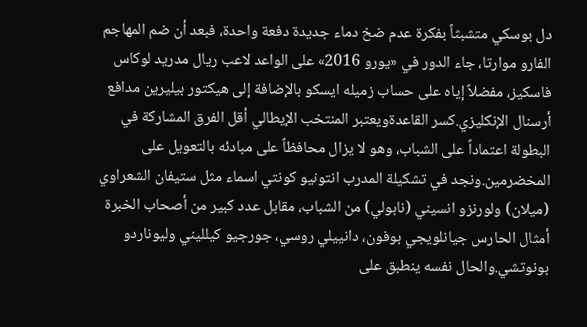دل بوسكي متشبثاً بفكرة عدم ضخ دماء جديدة دفعة واحدة، فبعد أن ضم المهاجم الفارو موارتا، جاء الدور في «يورو 2016» على الواعد لاعب ريال مدريد لوكاس فاسكيز، مفضلاً إياه على حساب زميله ايسكو بالإضافة إلى هيكتور بيليرين مدافع أرسنال الإنكليزي.كسر القاعدةويعتبر المنتخب الإيطالي أقل الفرق المشاركة في البطولة اعتماداً على الشباب، وهو لا يزال محافظاً على مبادئه بالتعويل على المخضرمين.ونجد في تشكيلة المدرب انتونيو كونتي اسماء مثل ستيفان الشعراوي (ميلان) ولورنزو انسيني (نابولي) من الشباب، مقابل عدد كبير من أصحاب الخبرة أمثال الحارس جيانلويجي بوفون، دانييلي روسي، جورجيو كيلليني وليوناردو بونوتشي.والحال نفسه ينطبق على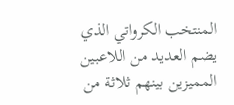المنتخب الكرواتي الذي يضم العديد من اللاعبين المميزين بينهم ثلاثة من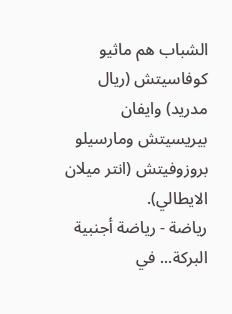الشباب هم ماثيو كوفاسيتش (ريال مدريد) وايفان بيريسيتش ومارسيلو بروزوفيتش (انتر ميلان الايطالي).
رياضة - رياضة أجنبية
البركة... في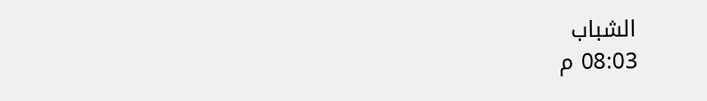الشباب
08:03 م